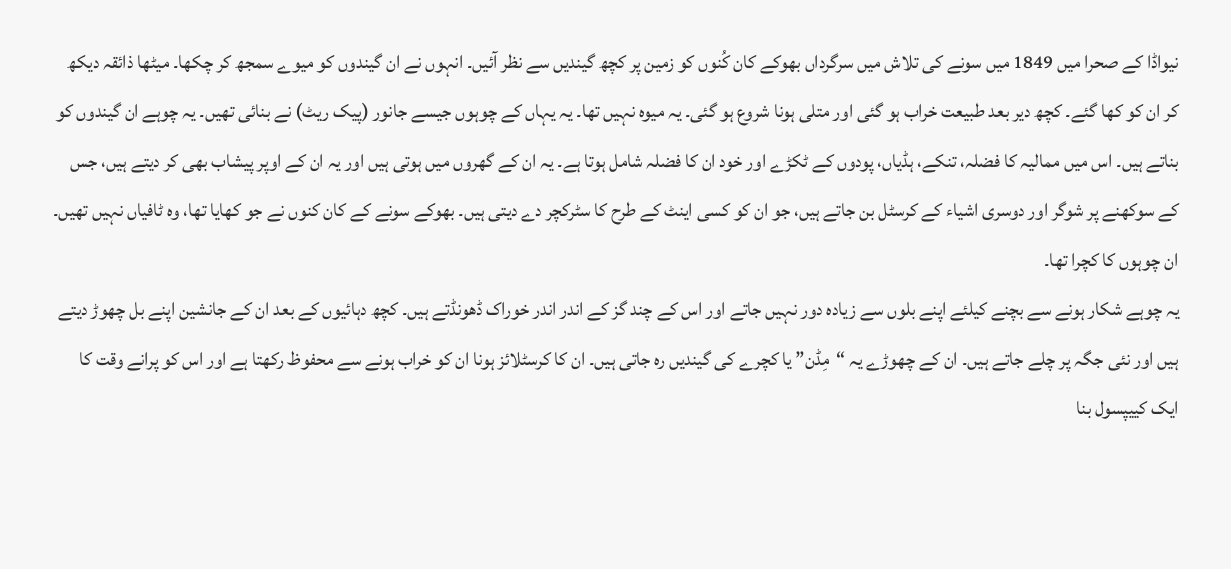نیواڈا کے صحرا میں 1849 میں سونے کی تلاش میں سرگرداں بھوکے کان کُنوں کو زمین پر کچھ گیندیں سے نظر آئیں۔ انہوں نے ان گیندوں کو میوے سمجھ کر چکھا۔ میٹھا ذائقہ دیکھ کر ان کو کھا گئے۔ کچھ دیر بعد طبیعت خراب ہو گئی اور متلی ہونا شروع ہو گئی۔ یہ میوہ نہیں تھا۔ یہ یہاں کے چوہوں جیسے جانور (پیک ریٹ) نے بنائی تھیں۔ یہ چوہے ان گیندوں کو بناتے ہیں۔ اس میں ممالیہ کا فضلہ، تنکے، ہڈیاں، پودوں کے ٹکڑے اور خود ان کا فضلہ شامل ہوتا ہے۔ یہ ان کے گھروں میں ہوتی ہیں اور یہ ان کے اوپر پیشاب بھی کر دیتے ہیں، جس کے سوکھنے پر شوگر اور دوسری اشیاء کے کرسٹل بن جاتے ہیں، جو ان کو کسی اینٹ کے طرح کا سٹرکچر دے دیتی ہیں۔ بھوکے سونے کے کان کنوں نے جو کھایا تھا، وہ ٹافیاں نہیں تھیں۔ ان چوہوں کا کچرا تھا۔
یہ چوہے شکار ہونے سے بچنے کیلئے اپنے بلوں سے زیادہ دور نہیں جاتے اور اس کے چند گز کے اندر اندر خوراک ڈھونڈتے ہیں۔ کچھ دہائیوں کے بعد ان کے جانشین اپنے بل چھوڑ دیتے ہیں اور نئی جگہ پر چلے جاتے ہیں۔ ان کے چھوڑے یہ “مِڈن” یا کچرے کی گیندیں رہ جاتی ہیں۔ ان کا کرسٹلائز ہونا ان کو خراب ہونے سے محفوظ رکھتا ہے اور اس کو پرانے وقت کا ایک کییپسول بنا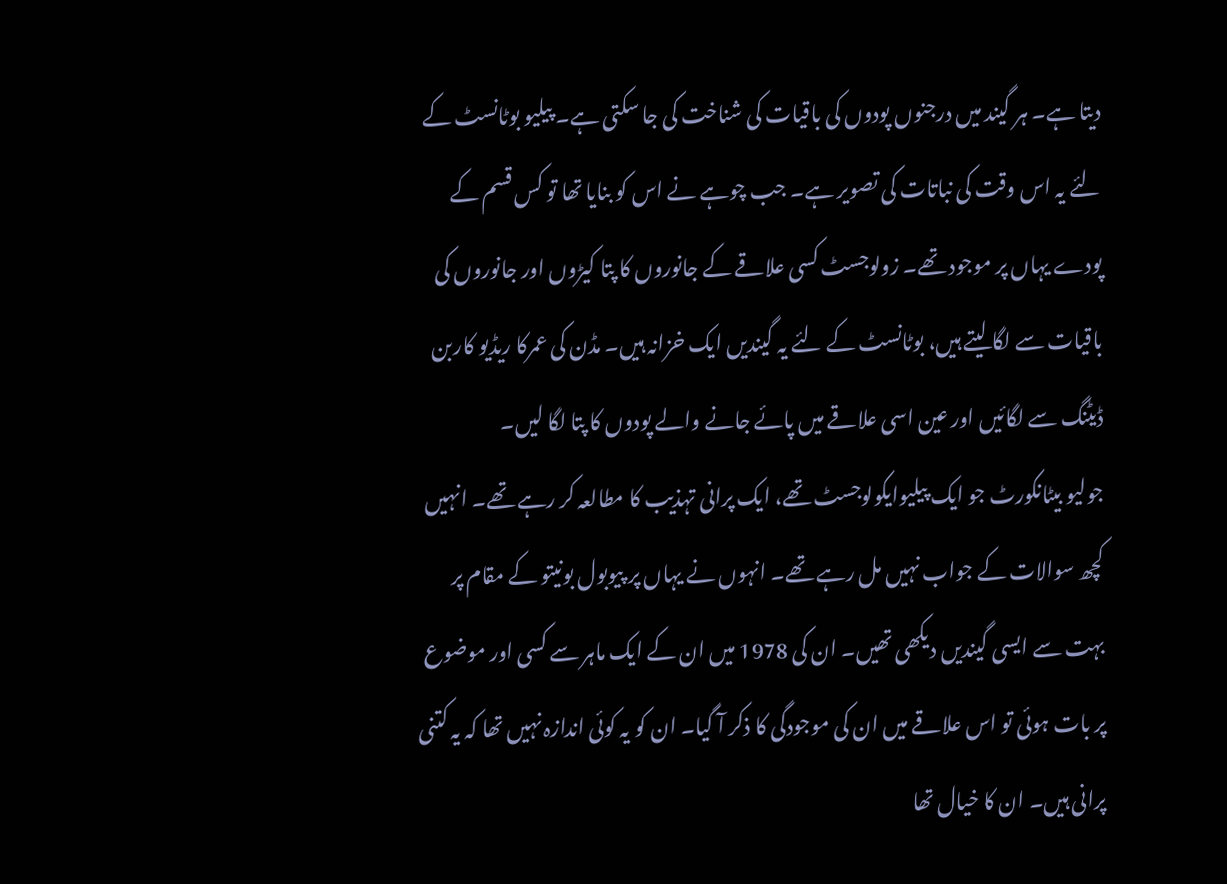دیتا ہے۔ ہر گیند میں درجنوں پودوں کی باقیات کی شناخت کی جا سکتی ہے۔ پیلیو بوٹانسٹ کے لئے یہ اس وقت کی نباتات کی تصویر ہے۔ جب چوہے نے اس کو بنایا تھا تو کس قسم کے پودے یہاں پر موجود تھے۔ زولوجسٹ کسی علاقے کے جانوروں کا پتا کیڑوں اور جانوروں کی باقیات سے لگا لیتے ہیں، بوٹانسٹ کے لئے یہ گیندیں ایک خزانہ ہیں۔ مڈن کی عمرکا ریڈیو کاربن ڈیٹنگ سے لگائیں اور عین اسی علاقے میں پائے جانے والے پودوں کا پتا لگا لیں۔
جولیو بیٹانکورٹ جو ایک پیلیوایکولوجسٹ تھے، ایک پرانی تہذیب کا مطالعہ کر رہے تھے۔ انہیں کچھ سوالات کے جواب نہیں مل رہے تھے۔ انہوں نے یہاں پر پیوبول بونیتو کے مقام پر بہت سے ایسی گیندیں دیکھی تھیں۔ ان کی 1978 میں ان کے ایک ماہر سے کسی اور موضوع پر بات ہوئی تو اس علاقے میں ان کی موجودگی کا ذکر آ گیا۔ ان کو یہ کوئی اندازہ نہیں تھا کہ یہ کتنی پرانی ہیں۔ ان کا خیال تھا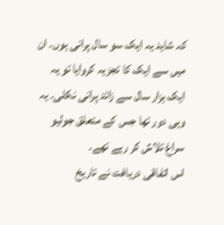کہ شاید یہ ایک سو سال پرانی ہوں۔ ان میں سے ایک کا تجزیہ کروایا تو یہ ایک ہزار سال سے زائد پرانی نکلی۔ یہ وہی دور تھا جس کے متعلق جولیو سراغ تلاش کر رہے تھے۔
اس اتفاقی دریافت نے تاریخ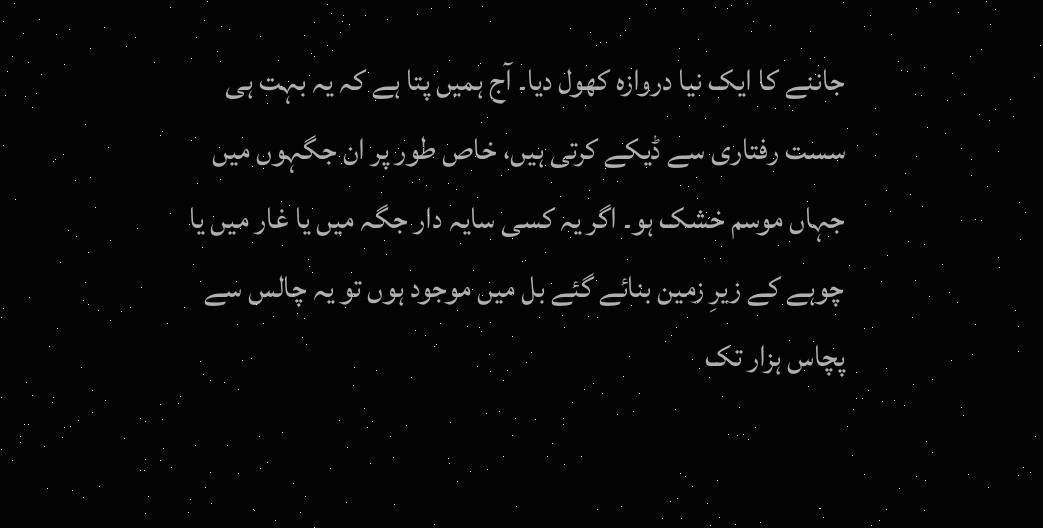جاننے کا ایک نیا دروازہ کھول دیا۔ آج ہمیں پتا ہے کہ یہ بہت ہی سست رفتاری سے ڈیکے کرتی ہیں، خاص طور پر ان جگہوں میں جہاں موسم خشک ہو۔ اگر یہ کسی سایہ دار جگہ میں یا غار میں یا چوہے کے زیرِ زمین بنائے گئے بل میں موجود ہوں تو یہ چالس سے پچاس ہزار تک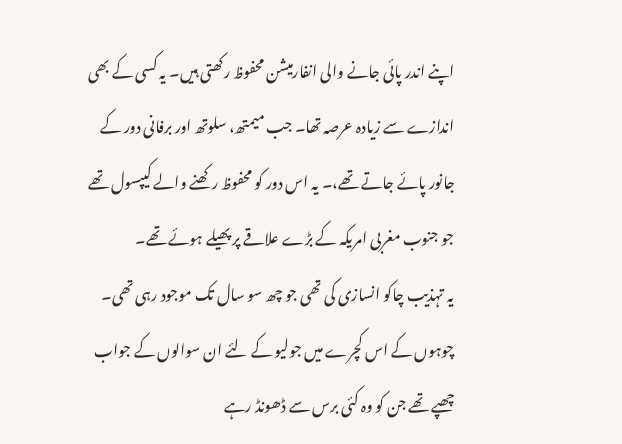اپنے اندر پائی جانے والی انفارمیشن محفوظ رکھتی ہیں۔ یہ کسی کے بھی اندازے سے زیادہ عرصہ تھا۔ جب میمتھ، سلوتھ اور برفانی دور کے جانور پائے جاتے تھے،۔ یہ اس دور کو محفوظ رکھنے والے کیپسول تھے جو جنوب مغربی امریکہ کے بڑے علاقے پر پھیلے ہوئے تھے۔
یہ تہذیب چاکو انسازی کی تھی جو چھ سو سال تک موجود رہی تھی۔ چوہوں کے اس کچرے میں جولیو کے لئے ان سوالوں کے جواب چھپے تھے جن کو وہ کئی برس سے ڈھونڈ رہے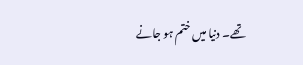تھے۔ دنیا میں ختم ہو جانے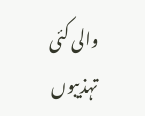والی کئی تہذیبوں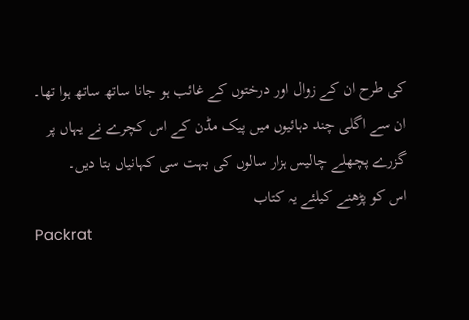کی طرح ان کے زوال اور درختوں کے غائب ہو جانا ساتھ ساتھ ہوا تھا۔
ان سے اگلی چند دہائیوں میں پیک مڈن کے اس کچرے نے یہاں پر گزرے پچھلے چالیس ہزار سالوں کی بہت سی کہانیاں بتا دیں۔
اس کو پڑھنے کیلئے یہ کتاب
Packrat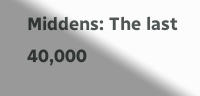Middens: The last 40,000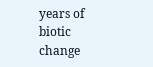years of biotic change